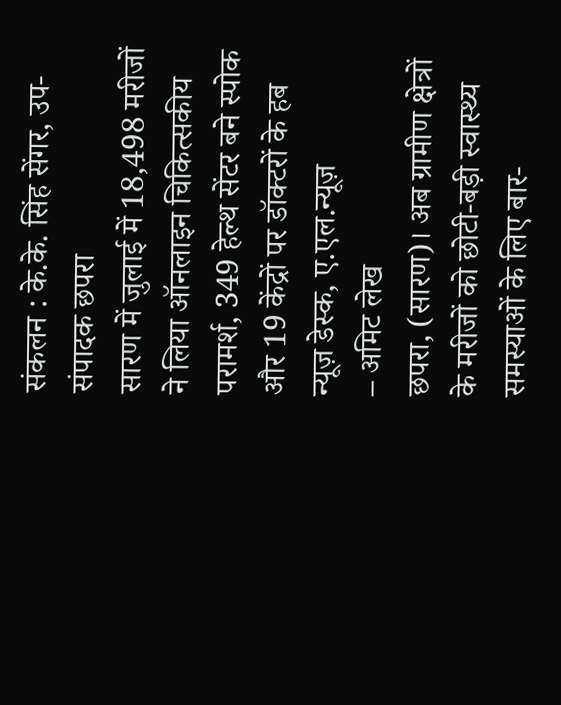संकलन : के.के. सिंह सेंगर, उप-संपादक छपरा
सारण में जुलाई में 18,498 मरीजों ने लिया ऑनलाइन चिकित्सकीय परामर्श, 349 हेल्थ सेंटर बने स्पोक और 19 केंद्रों पर डॉक्टरों के हब
न्यूज़ डेस्क, ए.एल.न्यूज़
– अमिट लेख
छपरा, (सारण)। अब ग्रामीण क्षेत्रों के मरीजों को छोटी-बड़ी स्वास्थ्य समस्याओं के लिए बार-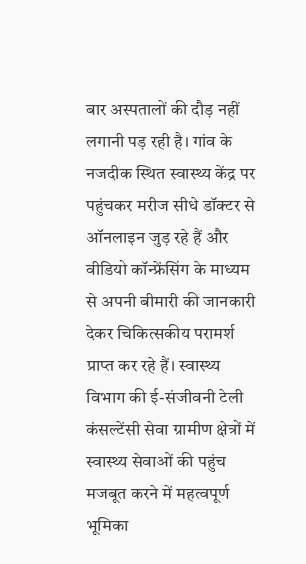बार अस्पतालों की दौड़ नहीं लगानी पड़ रही है। गांव के नजदीक स्थित स्वास्थ्य केंद्र पर पहुंचकर मरीज सीधे डॉक्टर से ऑनलाइन जुड़ रहे हैं और वीडियो कॉन्फ्रेंसिंग के माध्यम से अपनी बीमारी की जानकारी देकर चिकित्सकीय परामर्श प्राप्त कर रहे हैं। स्वास्थ्य विभाग की ई-संजीवनी टेली कंसल्टेंसी सेवा ग्रामीण क्षेत्रों में स्वास्थ्य सेवाओं की पहुंच मजबूत करने में महत्वपूर्ण भूमिका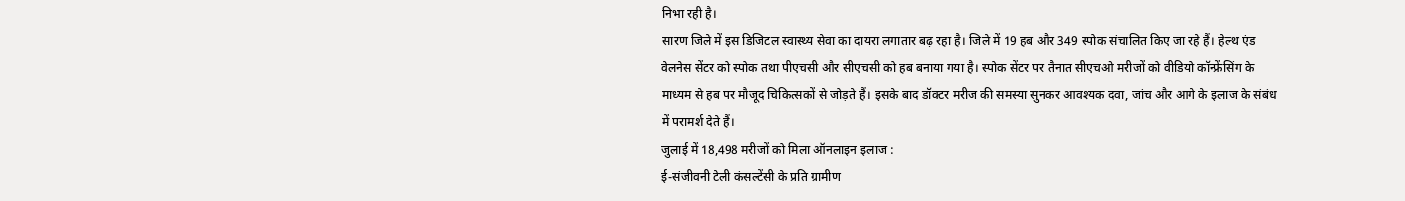निभा रही है।
सारण जिले में इस डिजिटल स्वास्थ्य सेवा का दायरा लगातार बढ़ रहा है। जिले में 19 हब और 349 स्पोक संचालित किए जा रहे हैं। हेल्थ एंड वेलनेस सेंटर को स्पोक तथा पीएचसी और सीएचसी को हब बनाया गया है। स्पोक सेंटर पर तैनात सीएचओ मरीजों को वीडियो कॉन्फ्रेंसिंग के माध्यम से हब पर मौजूद चिकित्सकों से जोड़ते हैं। इसके बाद डॉक्टर मरीज की समस्या सुनकर आवश्यक दवा, जांच और आगे के इलाज के संबंध में परामर्श देते हैं।
जुलाई में 18,498 मरीजों को मिला ऑनलाइन इलाज :
ई-संजीवनी टेली कंसल्टेंसी के प्रति ग्रामीण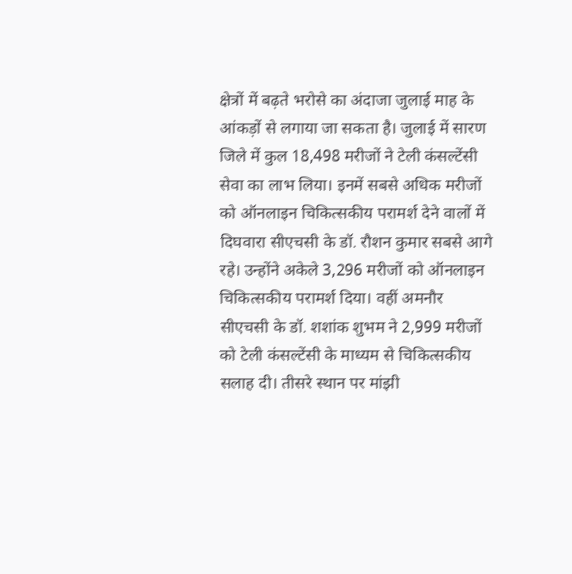क्षेत्रों में बढ़ते भरोसे का अंदाजा जुलाई माह के आंकड़ों से लगाया जा सकता है। जुलाई में सारण जिले में कुल 18,498 मरीजों ने टेली कंसल्टेंसी सेवा का लाभ लिया। इनमें सबसे अधिक मरीजों को ऑनलाइन चिकित्सकीय परामर्श देने वालों में दिघवारा सीएचसी के डॉ. रौशन कुमार सबसे आगे रहे। उन्होंने अकेले 3,296 मरीजों को ऑनलाइन चिकित्सकीय परामर्श दिया। वहीं अमनौर सीएचसी के डॉ. शशांक शुभम ने 2,999 मरीजों को टेली कंसल्टेंसी के माध्यम से चिकित्सकीय सलाह दी। तीसरे स्थान पर मांझी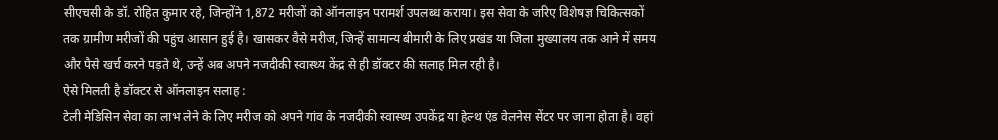सीएचसी के डॉ. रोहित कुमार रहे, जिन्होंने 1,872 मरीजों को ऑनलाइन परामर्श उपलब्ध कराया। इस सेवा के जरिए विशेषज्ञ चिकित्सकों तक ग्रामीण मरीजों की पहुंच आसान हुई है। खासकर वैसे मरीज, जिन्हें सामान्य बीमारी के लिए प्रखंड या जिला मुख्यालय तक आने में समय और पैसे खर्च करने पड़ते थे, उन्हें अब अपने नजदीकी स्वास्थ्य केंद्र से ही डॉक्टर की सलाह मिल रही है।
ऐसे मिलती है डॉक्टर से ऑनलाइन सलाह :
टेली मेडिसिन सेवा का लाभ लेने के लिए मरीज को अपने गांव के नजदीकी स्वास्थ्य उपकेंद्र या हेल्थ एंड वेलनेस सेंटर पर जाना होता है। वहां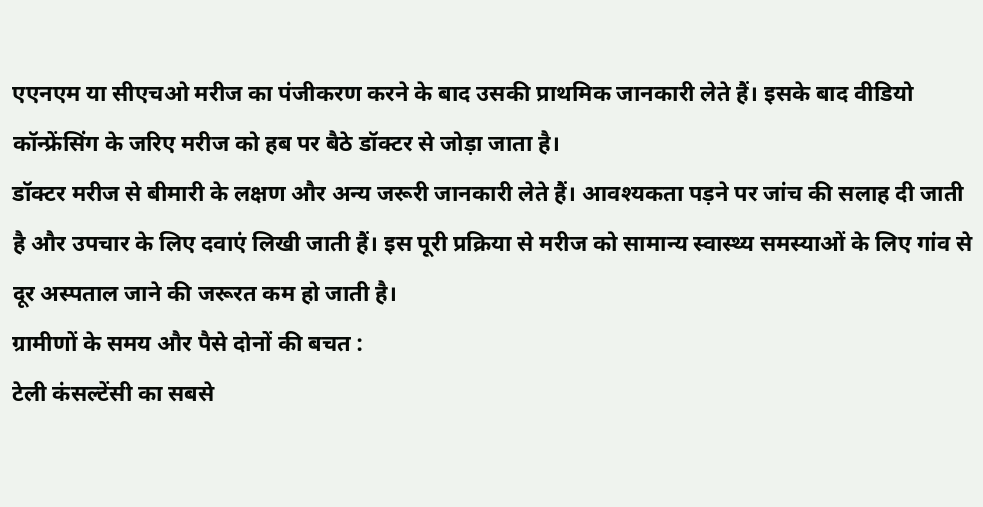एएनएम या सीएचओ मरीज का पंजीकरण करने के बाद उसकी प्राथमिक जानकारी लेते हैं। इसके बाद वीडियो कॉन्फ्रेंसिंग के जरिए मरीज को हब पर बैठे डॉक्टर से जोड़ा जाता है।
डॉक्टर मरीज से बीमारी के लक्षण और अन्य जरूरी जानकारी लेते हैं। आवश्यकता पड़ने पर जांच की सलाह दी जाती है और उपचार के लिए दवाएं लिखी जाती हैं। इस पूरी प्रक्रिया से मरीज को सामान्य स्वास्थ्य समस्याओं के लिए गांव से दूर अस्पताल जाने की जरूरत कम हो जाती है।
ग्रामीणों के समय और पैसे दोनों की बचत :
टेली कंसल्टेंसी का सबसे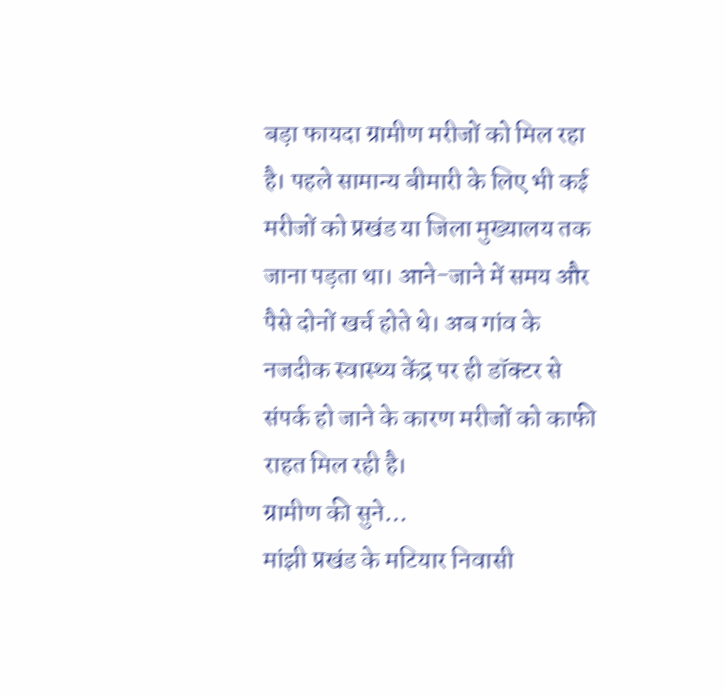बड़ा फायदा ग्रामीण मरीजों को मिल रहा है। पहले सामान्य बीमारी के लिए भी कई मरीजों को प्रखंड या जिला मुख्यालय तक जाना पड़ता था। आने-जाने में समय और पैसे दोनों खर्च होते थे। अब गांव के नजदीक स्वास्थ्य केंद्र पर ही डॉक्टर से संपर्क हो जाने के कारण मरीजों को काफी राहत मिल रही है।
ग्रामीण की सुने…
मांझी प्रखंड के मटियार निवासी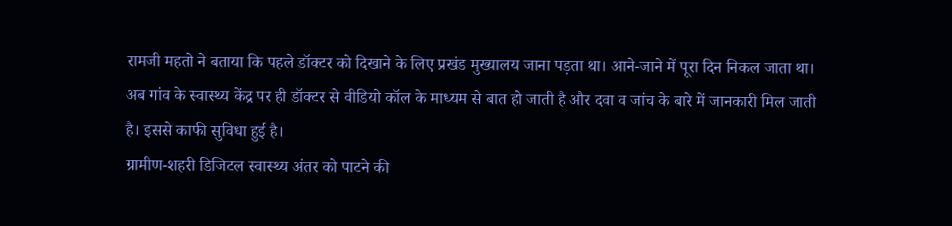रामजी महतो ने बताया कि पहले डॉक्टर को दिखाने के लिए प्रखंड मुख्यालय जाना पड़ता था। आने-जाने में पूरा दिन निकल जाता था। अब गांव के स्वास्थ्य केंद्र पर ही डॉक्टर से वीडियो कॉल के माध्यम से बात हो जाती है और दवा व जांच के बारे में जानकारी मिल जाती है। इससे काफी सुविधा हुई है।
ग्रामीण-शहरी डिजिटल स्वास्थ्य अंतर को पाटने की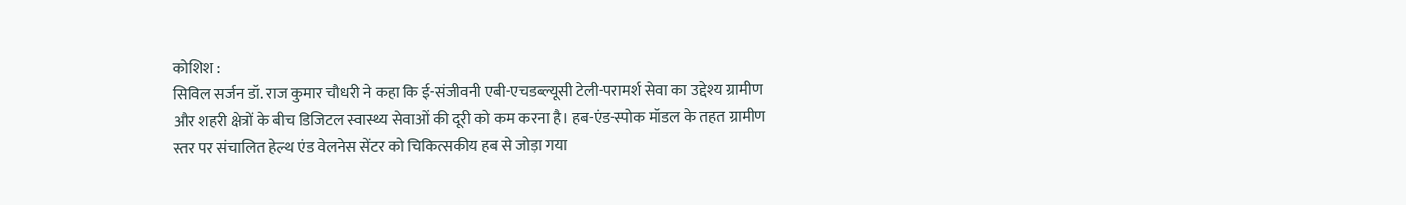कोशिश :
सिविल सर्जन डॉ. राज कुमार चौधरी ने कहा कि ई-संजीवनी एबी-एचडब्ल्यूसी टेली-परामर्श सेवा का उद्देश्य ग्रामीण और शहरी क्षेत्रों के बीच डिजिटल स्वास्थ्य सेवाओं की दूरी को कम करना है। हब-एंड-स्पोक मॉडल के तहत ग्रामीण स्तर पर संचालित हेल्थ एंड वेलनेस सेंटर को चिकित्सकीय हब से जोड़ा गया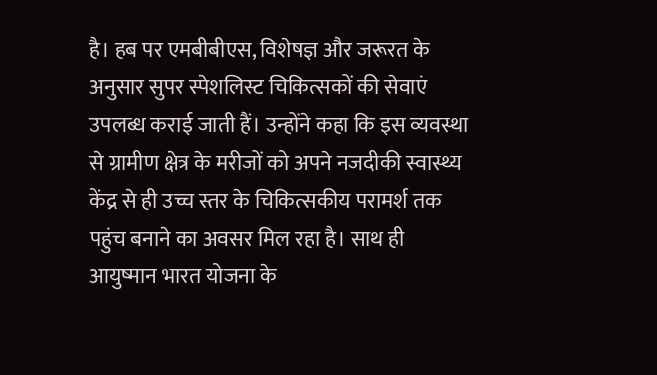है। हब पर एमबीबीएस, विशेषज्ञ और जरूरत के अनुसार सुपर स्पेशलिस्ट चिकित्सकों की सेवाएं उपलब्ध कराई जाती हैं। उन्होंने कहा कि इस व्यवस्था से ग्रामीण क्षेत्र के मरीजों को अपने नजदीकी स्वास्थ्य केंद्र से ही उच्च स्तर के चिकित्सकीय परामर्श तक पहुंच बनाने का अवसर मिल रहा है। साथ ही आयुष्मान भारत योजना के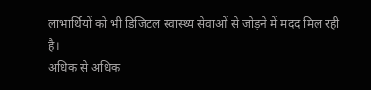लाभार्थियों को भी डिजिटल स्वास्थ्य सेवाओं से जोड़ने में मदद मिल रही है।
अधिक से अधिक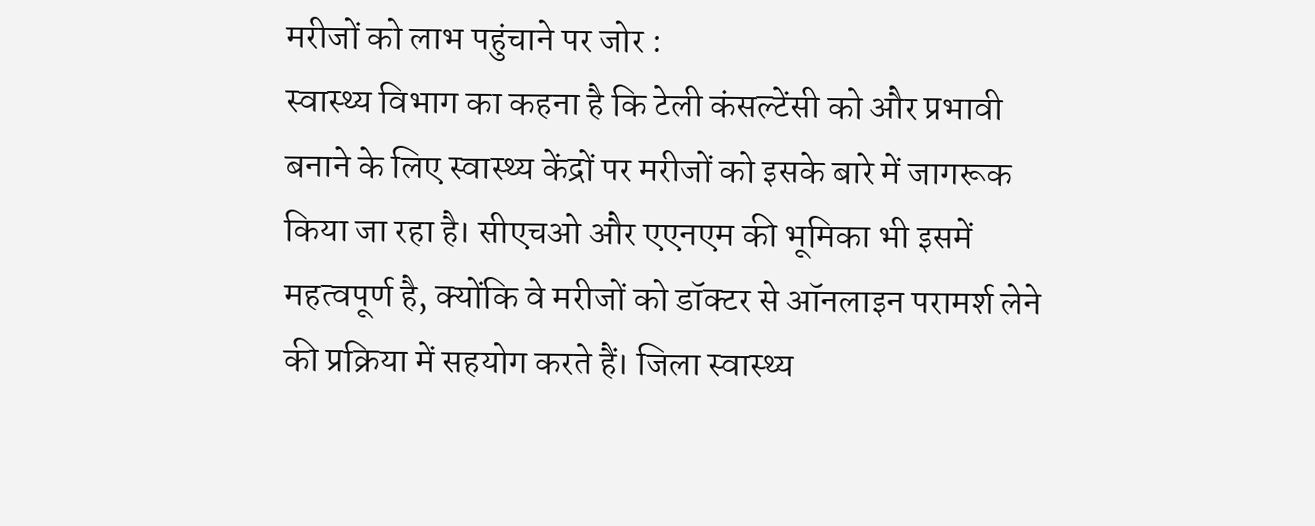मरीजों को लाभ पहुंचाने पर जोर :
स्वास्थ्य विभाग का कहना है कि टेली कंसल्टेंसी को और प्रभावी बनाने के लिए स्वास्थ्य केंद्रों पर मरीजों को इसके बारे में जागरूक किया जा रहा है। सीएचओ और एएनएम की भूमिका भी इसमें महत्वपूर्ण है, क्योंकि वे मरीजों को डॉक्टर से ऑनलाइन परामर्श लेने की प्रक्रिया में सहयोग करते हैं। जिला स्वास्थ्य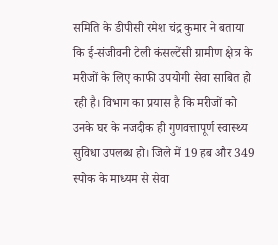समिति के डीपीसी रमेश चंद्र कुमार ने बताया कि ई-संजीवनी टेली कंसल्टेंसी ग्रामीण क्षेत्र के मरीजों के लिए काफी उपयोगी सेवा साबित हो रही है। विभाग का प्रयास है कि मरीजों को उनके घर के नजदीक ही गुणवत्तापूर्ण स्वास्थ्य सुविधा उपलब्ध हो। जिले में 19 हब और 349 स्पोक के माध्यम से सेवा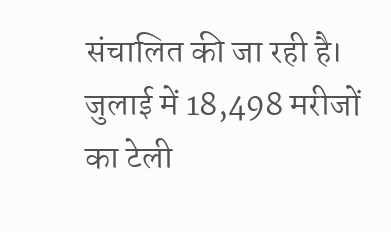संचालित की जा रही है। जुलाई में 18,498 मरीजों का टेली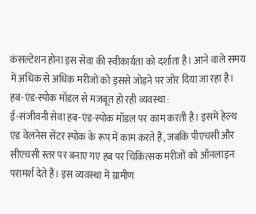कंसल्टेशन होना इस सेवा की स्वीकार्यता को दर्शाता है। आने वाले समय में अधिक से अधिक मरीजों को इससे जोड़ने पर जोर दिया जा रहा है।
हब-एंड-स्पोक मॉडल से मजबूत हो रही व्यवस्था :
ई-संजीवनी सेवा हब-एंड-स्पोक मॉडल पर काम करती है। इसमें हेल्थ एंड वेलनेस सेंटर स्पोक के रूप में काम करते हैं, जबकि पीएचसी और सीएचसी स्तर पर बनाए गए हब पर चिकित्सक मरीजों को ऑनलाइन परामर्श देते हैं। इस व्यवस्था में ग्रामीण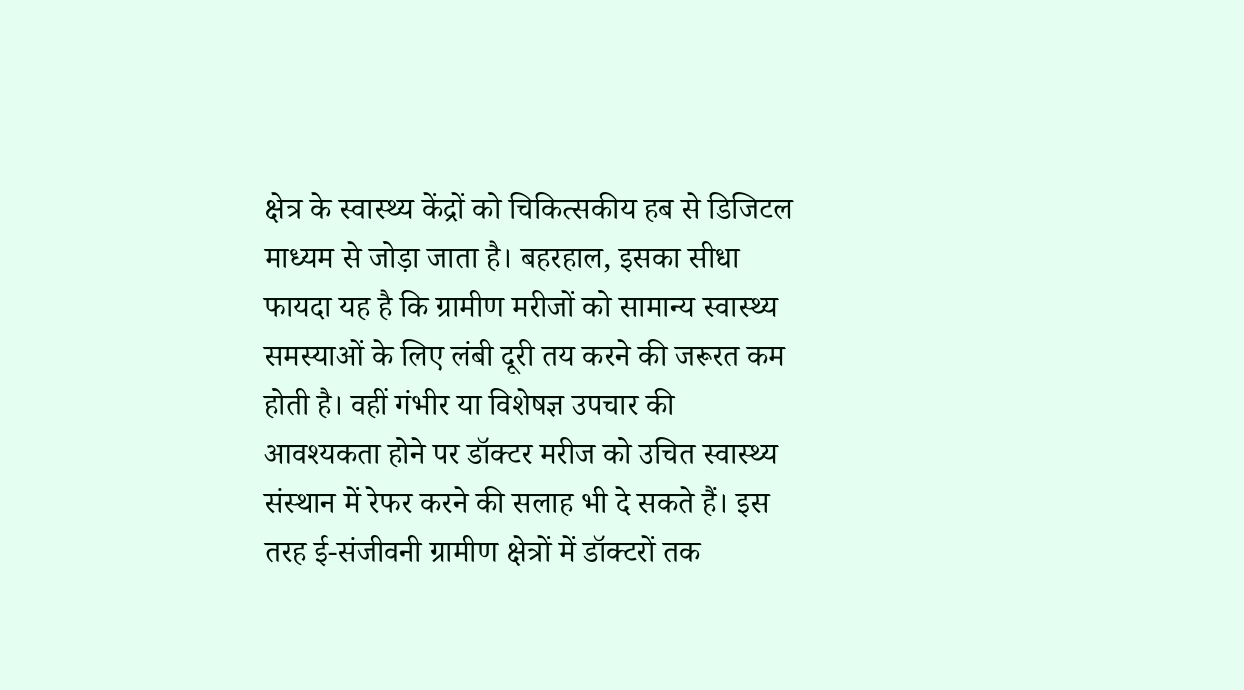क्षेत्र के स्वास्थ्य केंद्रों को चिकित्सकीय हब से डिजिटल माध्यम से जोड़ा जाता है। बहरहाल, इसका सीधा फायदा यह है कि ग्रामीण मरीजों को सामान्य स्वास्थ्य समस्याओं के लिए लंबी दूरी तय करने की जरूरत कम होती है। वहीं गंभीर या विशेषज्ञ उपचार की आवश्यकता होने पर डॉक्टर मरीज को उचित स्वास्थ्य संस्थान में रेफर करने की सलाह भी दे सकते हैं। इस तरह ई-संजीवनी ग्रामीण क्षेत्रों में डॉक्टरों तक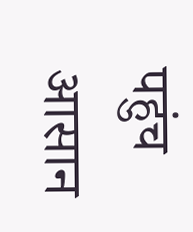पहुंच आसान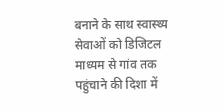बनाने के साथ स्वास्थ्य सेवाओं को डिजिटल माध्यम से गांव तक पहुंचाने की दिशा में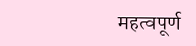महत्वपूर्ण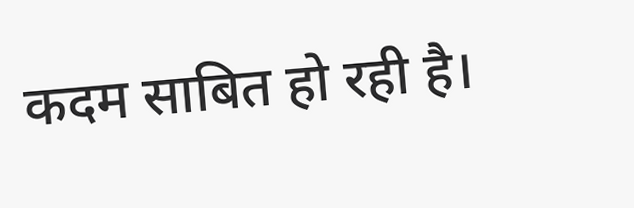कदम साबित हो रही है।